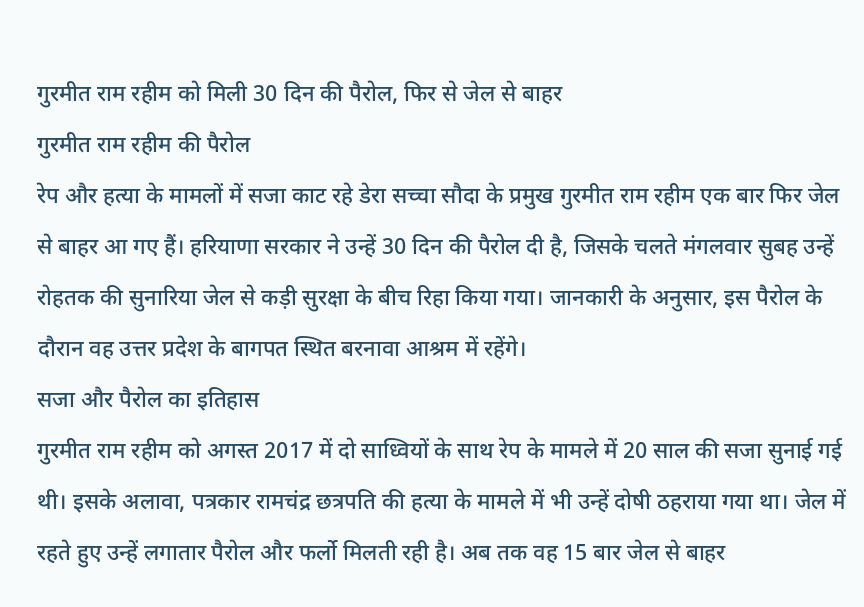गुरमीत राम रहीम को मिली 30 दिन की पैरोल, फिर से जेल से बाहर
गुरमीत राम रहीम की पैरोल
रेप और हत्या के मामलों में सजा काट रहे डेरा सच्चा सौदा के प्रमुख गुरमीत राम रहीम एक बार फिर जेल से बाहर आ गए हैं। हरियाणा सरकार ने उन्हें 30 दिन की पैरोल दी है, जिसके चलते मंगलवार सुबह उन्हें रोहतक की सुनारिया जेल से कड़ी सुरक्षा के बीच रिहा किया गया। जानकारी के अनुसार, इस पैरोल के दौरान वह उत्तर प्रदेश के बागपत स्थित बरनावा आश्रम में रहेंगे।
सजा और पैरोल का इतिहास
गुरमीत राम रहीम को अगस्त 2017 में दो साध्वियों के साथ रेप के मामले में 20 साल की सजा सुनाई गई थी। इसके अलावा, पत्रकार रामचंद्र छत्रपति की हत्या के मामले में भी उन्हें दोषी ठहराया गया था। जेल में रहते हुए उन्हें लगातार पैरोल और फर्लो मिलती रही है। अब तक वह 15 बार जेल से बाहर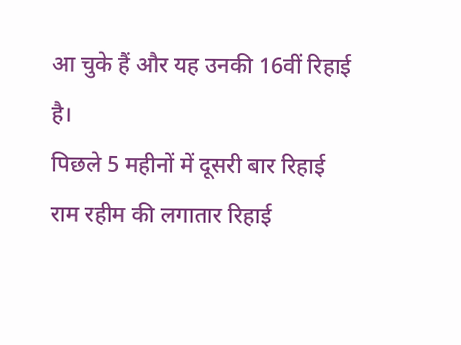आ चुके हैं और यह उनकी 16वीं रिहाई है।
पिछले 5 महीनों में दूसरी बार रिहाई
राम रहीम की लगातार रिहाई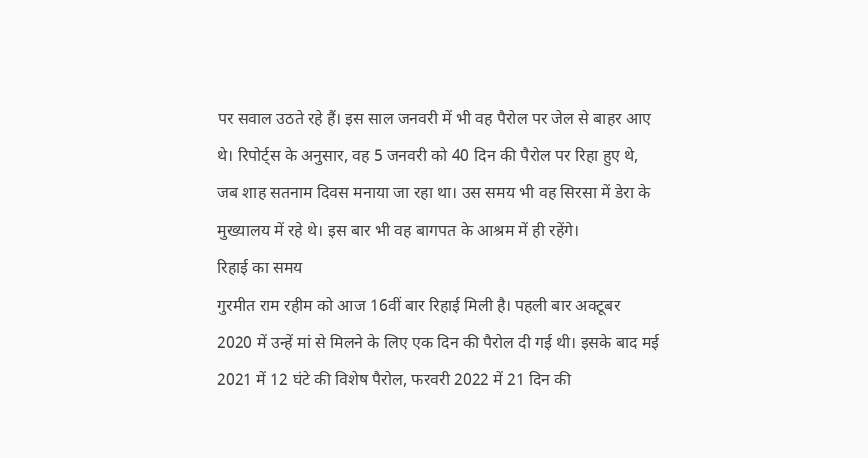पर सवाल उठते रहे हैं। इस साल जनवरी में भी वह पैरोल पर जेल से बाहर आए थे। रिपोर्ट्स के अनुसार, वह 5 जनवरी को 40 दिन की पैरोल पर रिहा हुए थे, जब शाह सतनाम दिवस मनाया जा रहा था। उस समय भी वह सिरसा में डेरा के मुख्यालय में रहे थे। इस बार भी वह बागपत के आश्रम में ही रहेंगे।
रिहाई का समय
गुरमीत राम रहीम को आज 16वीं बार रिहाई मिली है। पहली बार अक्टूबर 2020 में उन्हें मां से मिलने के लिए एक दिन की पैरोल दी गई थी। इसके बाद मई 2021 में 12 घंटे की विशेष पैरोल, फरवरी 2022 में 21 दिन की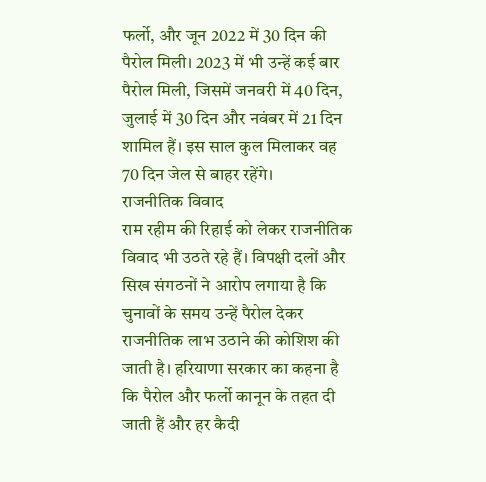फर्लो, और जून 2022 में 30 दिन की पैरोल मिली। 2023 में भी उन्हें कई बार पैरोल मिली, जिसमें जनवरी में 40 दिन, जुलाई में 30 दिन और नवंबर में 21 दिन शामिल हैं। इस साल कुल मिलाकर वह 70 दिन जेल से बाहर रहेंगे।
राजनीतिक विवाद
राम रहीम की रिहाई को लेकर राजनीतिक विवाद भी उठते रहे हैं। विपक्षी दलों और सिख संगठनों ने आरोप लगाया है कि चुनावों के समय उन्हें पैरोल देकर राजनीतिक लाभ उठाने की कोशिश की जाती है। हरियाणा सरकार का कहना है कि पैरोल और फर्लो कानून के तहत दी जाती हैं और हर कैदी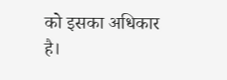को इसका अधिकार है।